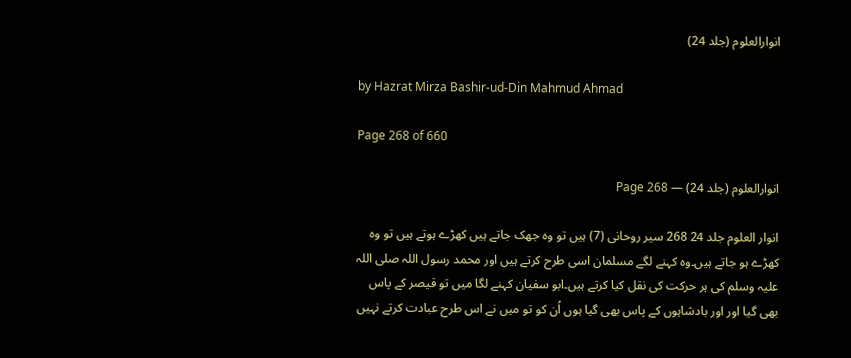انوارالعلوم (جلد 24)

by Hazrat Mirza Bashir-ud-Din Mahmud Ahmad

Page 268 of 660

انوارالعلوم (جلد 24) — Page 268

انوار العلوم جلد 24 268 سیر روحانی (7) ہیں تو وہ جھک جاتے ہیں کھڑے ہوتے ہیں تو وہ کھڑے ہو جاتے ہیں۔وہ کہنے لگے مسلمان اسی طرح کرتے ہیں اور محمد رسول اللہ صلی اللہ علیہ وسلم کی ہر حرکت کی نقل کیا کرتے ہیں۔ابو سفیان کہنے لگا میں تو قیصر کے پاس بھی گیا اور اور بادشاہوں کے پاس بھی گیا ہوں اُن کو تو میں نے اس طرح عبادت کرتے نہیں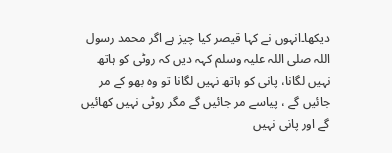دیکھا۔انہوں نے کہا قیصر کیا چیز ہے اگر محمد رسول اللہ صلی اللہ علیہ وسلم کہہ دیں کہ روٹی کو ہاتھ نہیں لگانا، پانی کو ہاتھ نہیں لگانا تو وہ بھو کے مر جائیں گے ، پیاسے مر جائیں گے مگر روٹی نہیں کھائیں گے اور پانی نہیں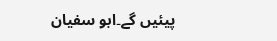پیئیں گے۔ابو سفیان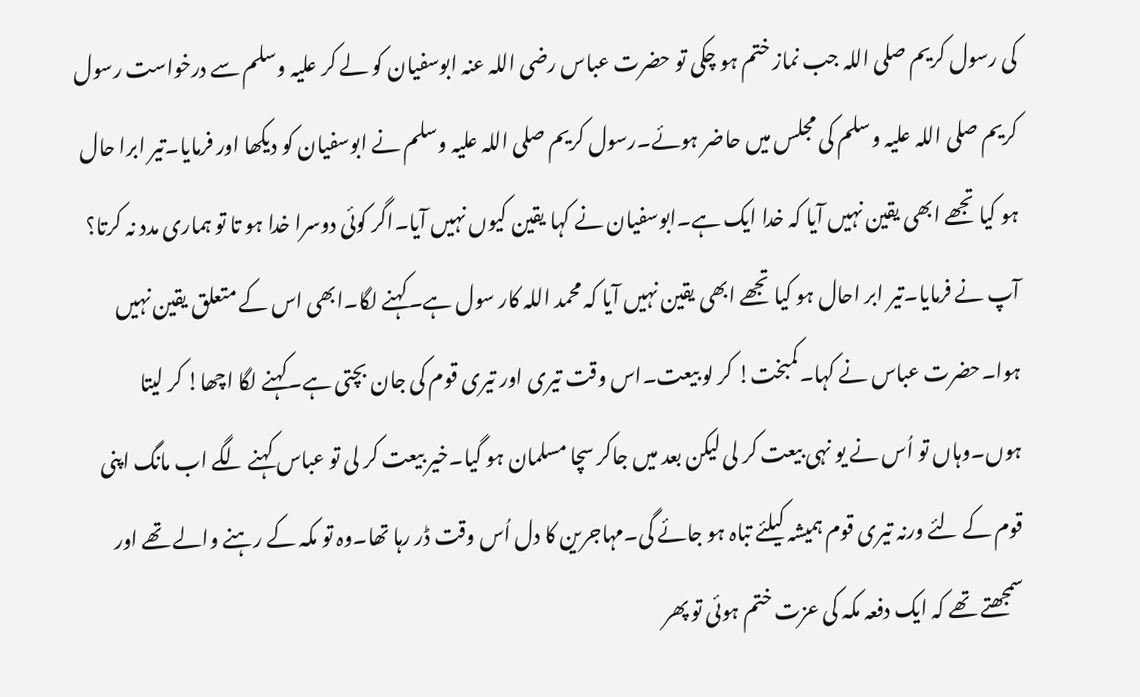کی رسول کریم صلی اللہ جب نماز ختم ہو چکی تو حضرت عباس رضی اللہ عنہ ابوسفیان کو لے کر علیہ وسلم سے درخواست رسول کریم صلی اللہ علیہ وسلم کی مجلس میں حاضر ہوئے۔رسول کریم صلی اللہ علیہ وسلم نے ابوسفیان کو دیکھا اور فرمایا۔تیر ابرا حال ہو کیا تجھے ابھی یقین نہیں آیا کہ خدا ایک ہے۔ابوسفیان نے کہا یقین کیوں نہیں آیا۔اگر کوئی دوسرا خدا ہو تا تو ہماری مدد نہ کرتا؟ آپ نے فرمایا۔تیر ابر احال ہو کیا تجھے ابھی یقین نہیں آیا کہ محمد اللہ کار سول ہے۔کہنے لگا۔ابھی اس کے متعلق یقین نہیں ہوا۔حضرت عباس نے کہا۔کمبخت! کر لو بیعت۔اس وقت تیری اور تیری قوم کی جان بچتی ہے۔کہنے لگا اچھا! کر لیتا ہوں۔وہاں تو اُس نے یو نہی بیعت کر لی لیکن بعد میں جاکر سچا مسلمان ہو گیا۔خیر بیعت کر لی تو عباس کہنے لگے اب مانگ اپنی قوم کے لئے ورنہ تیری قوم ہمیشہ کیلئے تباہ ہو جائے گی۔مہاجرین کا دل اُس وقت ڈر رہا تھا۔وہ تو مکہ کے رہنے والے تھے اور سمجھتے تھے کہ ایک دفعہ مکہ کی عزت ختم ہوئی تو پھر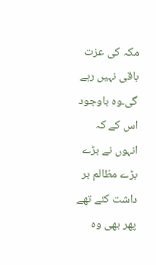مکہ کی عزت باقی نہیں رہے گی۔وہ باوجود اس کے کہ انہوں نے بڑے بڑے مظالم بر داشت کئے تھے پھر بھی وہ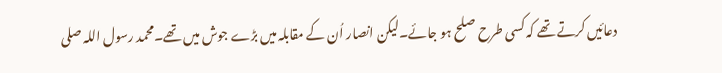دعائیں کرتے تھے کہ کسی طرح صلح ہو جائے۔لیکن انصار اُن کے مقابلہ میں بڑے جوش میں تھے۔محمد رسول اللہ صلی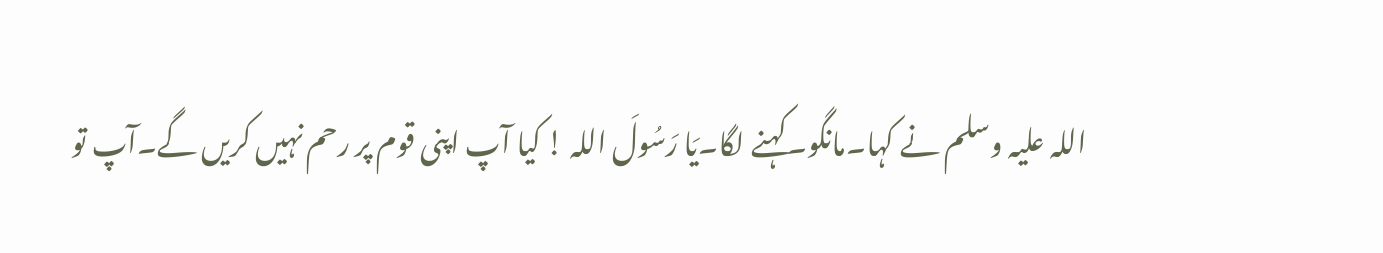اللہ علیہ وسلم نے کہا۔مانگو۔کہنے لگا۔يَا رَسُولَ اللہ ! کیا آپ اپنی قوم پر رحم نہیں کریں گے۔آپ تو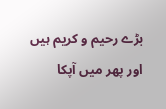بڑے رحیم و کریم ہیں اور پھر میں آپکا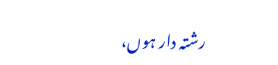رشتہ دار ہوں،